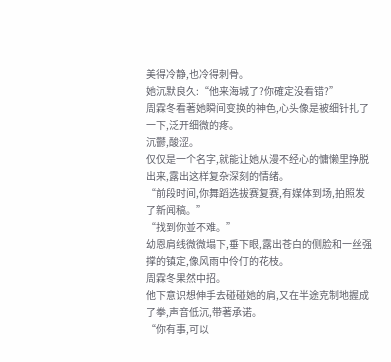美得冷静,也冷得刺骨。
她沉默良久:“他来海城了?你確定没看错?”
周霖冬看著她瞬间变换的神色,心头像是被细针扎了一下,泛开细微的疼。
沉鬱,酸涩。
仅仅是一个名字,就能让她从漫不经心的慵懒里挣脱出来,露出这样复杂深刻的情绪。
“前段时间,你舞蹈选拔赛复赛,有媒体到场,拍照发了新闻稿。”
“找到你並不难。”
幼恩肩线微微塌下,垂下眼,露出苍白的侧脸和一丝强撑的镇定,像风雨中伶仃的花枝。
周霖冬果然中招。
他下意识想伸手去碰碰她的肩,又在半途克制地握成了拳,声音低沉,带著承诺。
“你有事,可以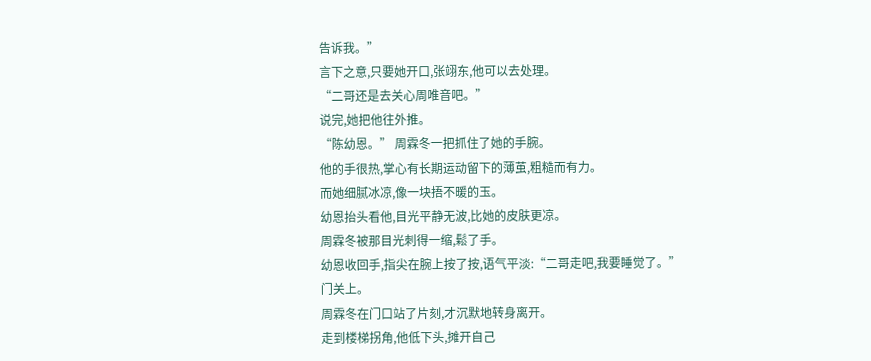告诉我。”
言下之意,只要她开口,张翊东,他可以去处理。
“二哥还是去关心周唯音吧。”
说完,她把他往外推。
“陈幼恩。” 周霖冬一把抓住了她的手腕。
他的手很热,掌心有长期运动留下的薄茧,粗糙而有力。
而她细腻冰凉,像一块捂不暖的玉。
幼恩抬头看他,目光平静无波,比她的皮肤更凉。
周霖冬被那目光刺得一缩,鬆了手。
幼恩收回手,指尖在腕上按了按,语气平淡:“二哥走吧,我要睡觉了。”
门关上。
周霖冬在门口站了片刻,才沉默地转身离开。
走到楼梯拐角,他低下头,摊开自己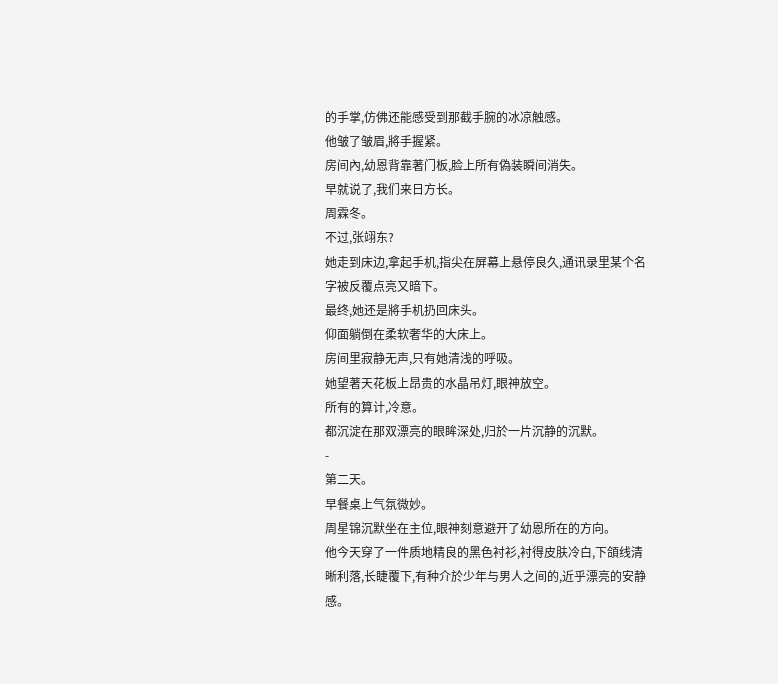的手掌,仿佛还能感受到那截手腕的冰凉触感。
他皱了皱眉,將手握紧。
房间內,幼恩背靠著门板,脸上所有偽装瞬间消失。
早就说了,我们来日方长。
周霖冬。
不过,张翊东?
她走到床边,拿起手机,指尖在屏幕上悬停良久,通讯录里某个名字被反覆点亮又暗下。
最终,她还是將手机扔回床头。
仰面躺倒在柔软奢华的大床上。
房间里寂静无声,只有她清浅的呼吸。
她望著天花板上昂贵的水晶吊灯,眼神放空。
所有的算计,冷意。
都沉淀在那双漂亮的眼眸深处,归於一片沉静的沉默。
-
第二天。
早餐桌上气氛微妙。
周星锦沉默坐在主位,眼神刻意避开了幼恩所在的方向。
他今天穿了一件质地精良的黑色衬衫,衬得皮肤冷白,下頜线清晰利落,长睫覆下,有种介於少年与男人之间的,近乎漂亮的安静感。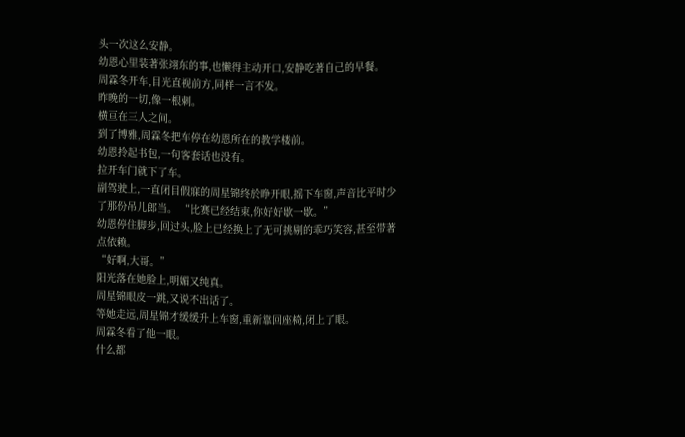头一次这么安静。
幼恩心里装著张翊东的事,也懒得主动开口,安静吃著自己的早餐。
周霖冬开车,目光直视前方,同样一言不发。
昨晚的一切,像一根刺。
横亘在三人之间。
到了博雅,周霖冬把车停在幼恩所在的教学楼前。
幼恩拎起书包,一句客套话也没有。
拉开车门就下了车。
副驾驶上,一直闭目假寐的周星锦终於睁开眼,摇下车窗,声音比平时少了那份吊儿郎当。 “比赛已经结束,你好好歇一歇。”
幼恩停住脚步,回过头,脸上已经换上了无可挑剔的乖巧笑容,甚至带著点依赖。
“好啊,大哥。”
阳光落在她脸上,明媚又纯真。
周星锦眼皮一跳,又说不出话了。
等她走远,周星锦才缓缓升上车窗,重新靠回座椅,闭上了眼。
周霖冬看了他一眼。
什么都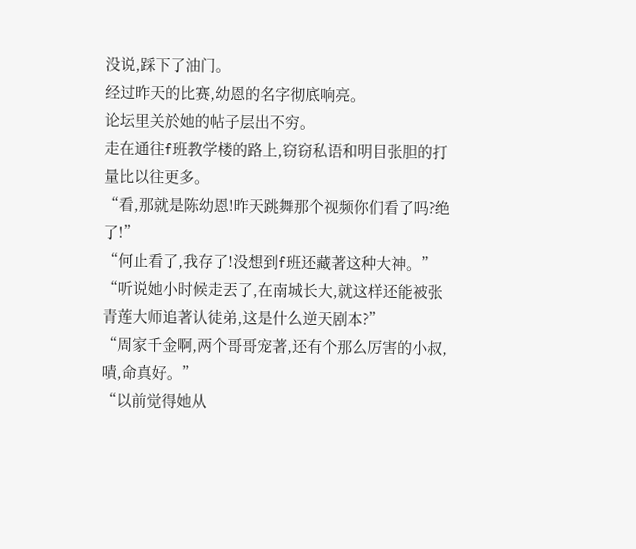没说,踩下了油门。
经过昨天的比赛,幼恩的名字彻底响亮。
论坛里关於她的帖子层出不穷。
走在通往f班教学楼的路上,窃窃私语和明目张胆的打量比以往更多。
“看,那就是陈幼恩!昨天跳舞那个视频你们看了吗?绝了!”
“何止看了,我存了!没想到f班还藏著这种大神。”
“听说她小时候走丟了,在南城长大,就这样还能被张青莲大师追著认徒弟,这是什么逆天剧本?”
“周家千金啊,两个哥哥宠著,还有个那么厉害的小叔,嘖,命真好。”
“以前觉得她从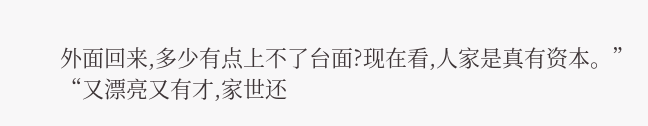外面回来,多少有点上不了台面?现在看,人家是真有资本。”
“又漂亮又有才,家世还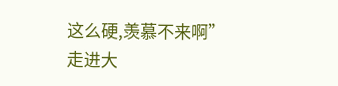这么硬,羡慕不来啊”
走进大